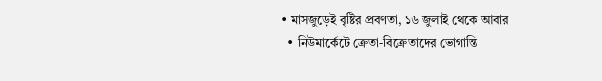• মাসজুড়েই বৃষ্টির প্রবণতা, ১৬ জুলাই থেকে আবার
  • নিউমার্কেটে ক্রেতা-বিক্রেতাদের ভোগান্তি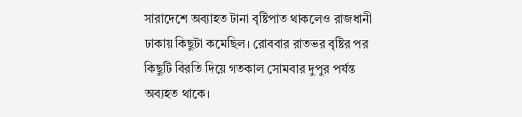সারাদেশে অব্যাহত টানা বৃষ্টিপাত থাকলেও রাজধানী ঢাকায় কিছুটা কমেছিল। রোববার রাতভর বৃষ্টির পর কিছুটি বিরতি দিয়ে গতকাল সোমবার দুপুর পর্যন্ত অব্যহত থাকে।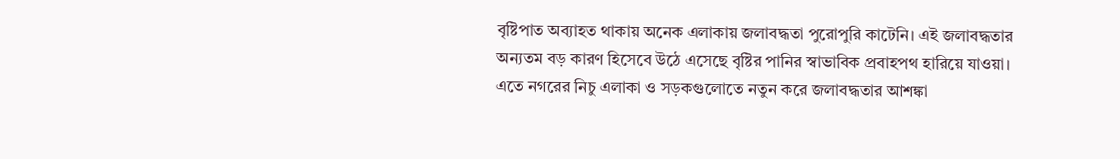বৃষ্টিপাত অব্যাহত থাকায় অনেক এলাকায় জলাবদ্ধতা পুরোপুরি কাটেনি। এই জলাবদ্ধতার অন্যতম বড় কারণ হিসেবে উঠে এসেছে বৃষ্টির পানির স্বাভাবিক প্রবাহপথ হারিয়ে যাওয়া। এতে নগরের নিচু এলাকা ও সড়কগুলোতে নতুন করে জলাবদ্ধতার আশঙ্কা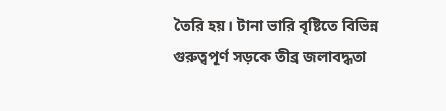তৈরি হয়। টানা ভারি বৃষ্টিতে বিভিন্ন গুরুত্বপূর্ণ সড়কে তীব্র জলাবদ্ধতা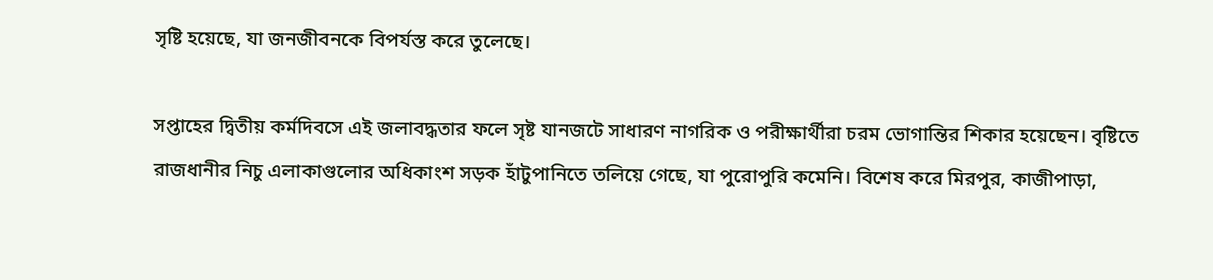সৃষ্টি হয়েছে, যা জনজীবনকে বিপর্যস্ত করে তুলেছে।

সপ্তাহের দ্বিতীয় কর্মদিবসে এই জলাবদ্ধতার ফলে সৃষ্ট যানজটে সাধারণ নাগরিক ও পরীক্ষার্থীরা চরম ভোগান্তির শিকার হয়েছেন। বৃষ্টিতে রাজধানীর নিচু এলাকাগুলোর অধিকাংশ সড়ক হাঁটুপানিতে তলিয়ে গেছে, যা পুরোপুরি কমেনি। বিশেষ করে মিরপুর, কাজীপাড়া,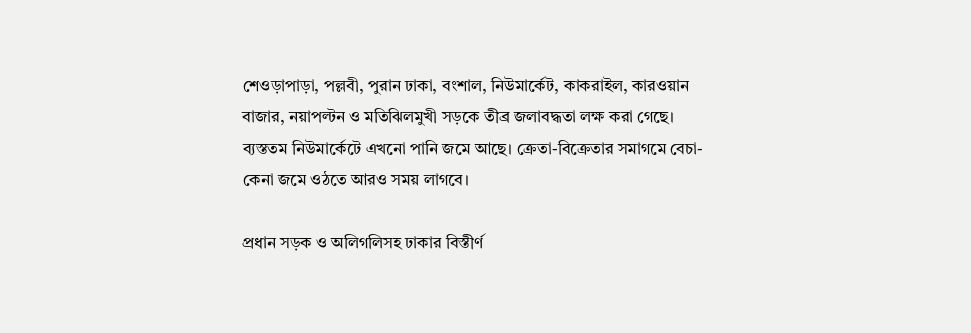শেওড়াপাড়া, পল্লবী, পুরান ঢাকা, বংশাল, নিউমার্কেট, কাকরাইল, কারওয়ান বাজার, নয়াপল্টন ও মতিঝিলমুখী সড়কে তীব্র জলাবদ্ধতা লক্ষ করা গেছে। ব্যস্ততম নিউমার্কেটে এখনো পানি জমে আছে। ক্রেতা-বিক্রেতার সমাগমে বেচা-কেনা জমে ওঠতে আরও সময় লাগবে।

প্রধান সড়ক ও অলিগলিসহ ঢাকার বিস্তীর্ণ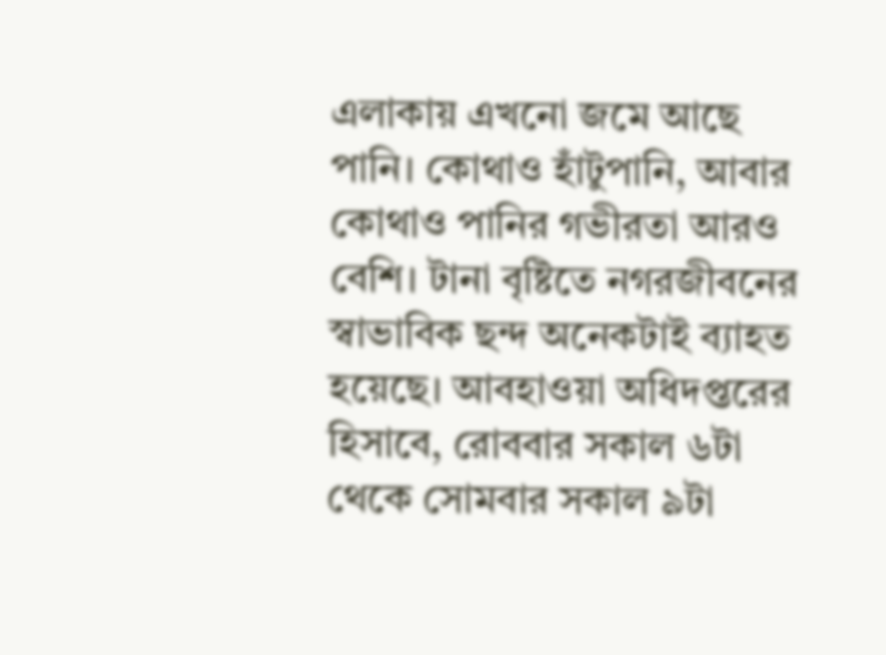এলাকায় এখনো জমে আছে পানি। কোথাও হাঁটুপানি, আবার কোথাও পানির গভীরতা আরও বেশি। টানা বৃষ্টিতে নগরজীবনের স্বাভাবিক ছন্দ অনেকটাই ব্যাহত হয়েছে। আবহাওয়া অধিদপ্তরের হিসাবে, রোববার সকাল ৬টা থেকে সোমবার সকাল ৯টা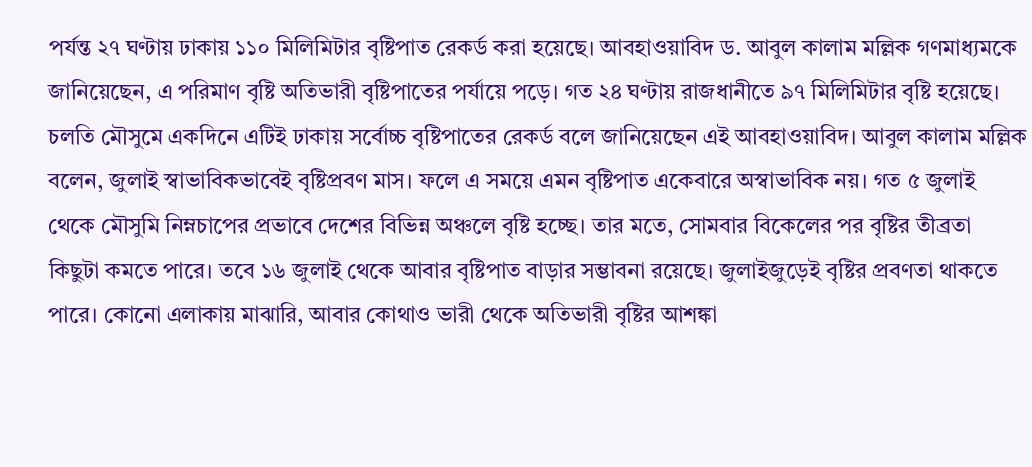পর্যন্ত ২৭ ঘণ্টায় ঢাকায় ১১০ মিলিমিটার বৃষ্টিপাত রেকর্ড করা হয়েছে। আবহাওয়াবিদ ড. আবুল কালাম মল্লিক গণমাধ্যমকে জানিয়েছেন, এ পরিমাণ বৃষ্টি অতিভারী বৃষ্টিপাতের পর্যায়ে পড়ে। গত ২৪ ঘণ্টায় রাজধানীতে ৯৭ মিলিমিটার বৃষ্টি হয়েছে। চলতি মৌসুমে একদিনে এটিই ঢাকায় সর্বোচ্চ বৃষ্টিপাতের রেকর্ড বলে জানিয়েছেন এই আবহাওয়াবিদ। আবুল কালাম মল্লিক বলেন, জুলাই স্বাভাবিকভাবেই বৃষ্টিপ্রবণ মাস। ফলে এ সময়ে এমন বৃষ্টিপাত একেবারে অস্বাভাবিক নয়। গত ৫ জুলাই থেকে মৌসুমি নিম্নচাপের প্রভাবে দেশের বিভিন্ন অঞ্চলে বৃষ্টি হচ্ছে। তার মতে, সোমবার বিকেলের পর বৃষ্টির তীব্রতা কিছুটা কমতে পারে। তবে ১৬ জুলাই থেকে আবার বৃষ্টিপাত বাড়ার সম্ভাবনা রয়েছে। জুলাইজুড়েই বৃষ্টির প্রবণতা থাকতে পারে। কোনো এলাকায় মাঝারি, আবার কোথাও ভারী থেকে অতিভারী বৃষ্টির আশঙ্কা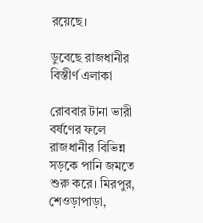রয়েছে।

ডুবেছে রাজধানীর বিস্তীর্ণ এলাকা

রোববার টানা ভারী বর্ষণের ফলে রাজধানীর বিভিন্ন সড়কে পানি জমতে শুরু করে। মিরপুর, শেওড়াপাড়া,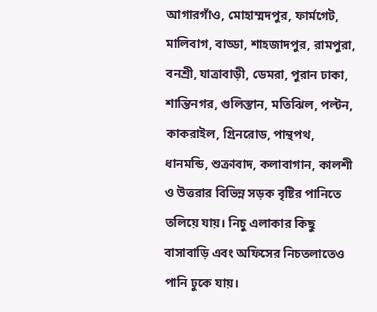আগারগাঁও, মোহাম্মদপুর, ফার্মগেট, মালিবাগ, বাড্ডা, শাহজাদপুর, রামপুরা, বনশ্রী, যাত্রাবাড়ী, ডেমরা, পুরান ঢাকা, শান্তিনগর, গুলিস্তান, মতিঝিল, পল্টন, কাকরাইল, গ্রিনরোড, পান্থপথ, ধানমন্ডি, শুক্রাবাদ, কলাবাগান, কালশী ও উত্তরার বিভিন্ন সড়ক বৃষ্টির পানিতে তলিয়ে যায়। নিচু এলাকার কিছু বাসাবাড়ি এবং অফিসের নিচতলাতেও পানি ঢুকে যায়।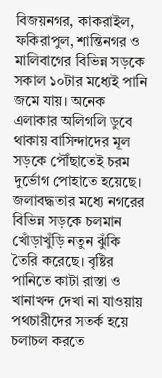বিজয়নগর, কাকরাইল, ফকিরাপুল, শান্তিনগর ও মালিবাগের বিভিন্ন সড়কে সকাল ১০টার মধ্যেই পানি জমে যায়। অনেক এলাকার অলিগলি ডুবে থাকায় বাসিন্দাদের মূল সড়কে পৌঁছাতেই চরম দুর্ভোগ পোহাতে হয়েছে। জলাবদ্ধতার মধ্যে নগরের বিভিন্ন সড়কে চলমান খোঁড়াখুঁড়ি নতুন ঝুঁকি তৈরি করেছে। বৃষ্টির পানিতে কাটা রাস্তা ও খানাখন্দ দেখা না যাওয়ায় পথচারীদের সতর্ক হয়ে চলাচল করতে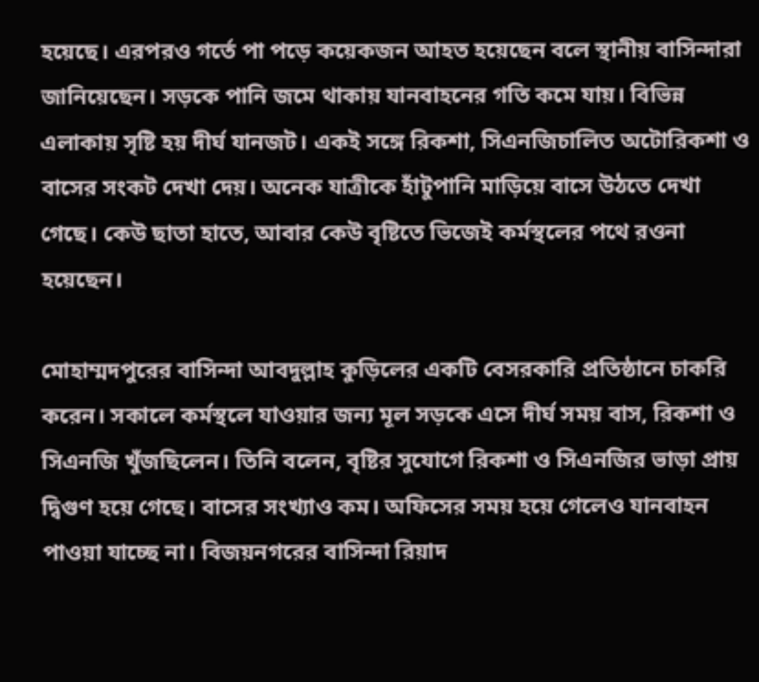হয়েছে। এরপরও গর্তে পা পড়ে কয়েকজন আহত হয়েছেন বলে স্থানীয় বাসিন্দারা জানিয়েছেন। সড়কে পানি জমে থাকায় যানবাহনের গতি কমে যায়। বিভিন্ন এলাকায় সৃষ্টি হয় দীর্ঘ যানজট। একই সঙ্গে রিকশা, সিএনজিচালিত অটোরিকশা ও বাসের সংকট দেখা দেয়। অনেক যাত্রীকে হাঁটুপানি মাড়িয়ে বাসে উঠতে দেখা গেছে। কেউ ছাতা হাতে, আবার কেউ বৃষ্টিতে ভিজেই কর্মস্থলের পথে রওনা হয়েছেন।

মোহাম্মদপুরের বাসিন্দা আবদুল্লাহ কুড়িলের একটি বেসরকারি প্রতিষ্ঠানে চাকরি করেন। সকালে কর্মস্থলে যাওয়ার জন্য মূল সড়কে এসে দীর্ঘ সময় বাস, রিকশা ও সিএনজি খুঁজছিলেন। তিনি বলেন, বৃষ্টির সুযোগে রিকশা ও সিএনজির ভাড়া প্রায় দ্বিগুণ হয়ে গেছে। বাসের সংখ্যাও কম। অফিসের সময় হয়ে গেলেও যানবাহন পাওয়া যাচ্ছে না। বিজয়নগরের বাসিন্দা রিয়াদ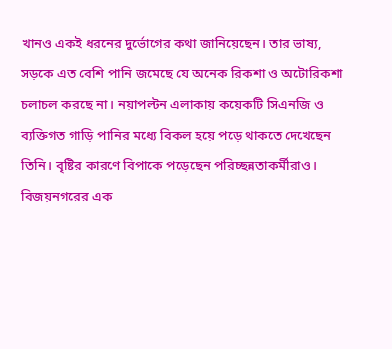খানও একই ধরনের দুর্ভোগের কথা জানিয়েছেন। তার ভাষ্য, সড়কে এত বেশি পানি জমেছে যে অনেক রিকশা ও অটোরিকশা চলাচল করছে না। নয়াপল্টন এলাকায় কয়েকটি সিএনজি ও ব্যক্তিগত গাড়ি পানির মধ্যে বিকল হয়ে পড়ে থাকতে দেখেছেন তিনি। বৃষ্টির কারণে বিপাকে পড়েছেন পরিচ্ছন্নতাকর্মীরাও। বিজয়নগরের এক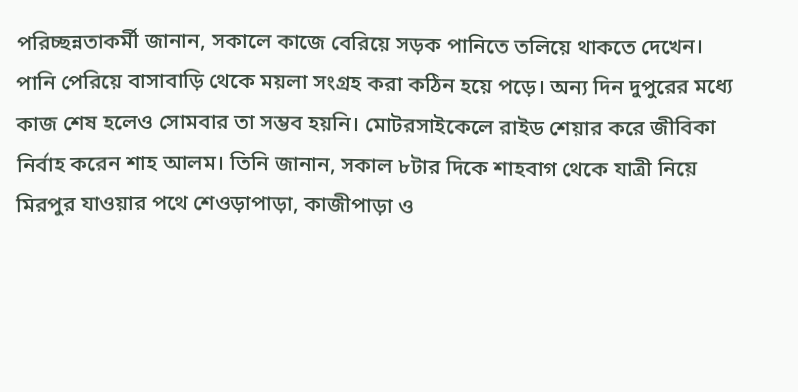পরিচ্ছন্নতাকর্মী জানান, সকালে কাজে বেরিয়ে সড়ক পানিতে তলিয়ে থাকতে দেখেন। পানি পেরিয়ে বাসাবাড়ি থেকে ময়লা সংগ্রহ করা কঠিন হয়ে পড়ে। অন্য দিন দুপুরের মধ্যে কাজ শেষ হলেও সোমবার তা সম্ভব হয়নি। মোটরসাইকেলে রাইড শেয়ার করে জীবিকা নির্বাহ করেন শাহ আলম। তিনি জানান, সকাল ৮টার দিকে শাহবাগ থেকে যাত্রী নিয়ে মিরপুর যাওয়ার পথে শেওড়াপাড়া, কাজীপাড়া ও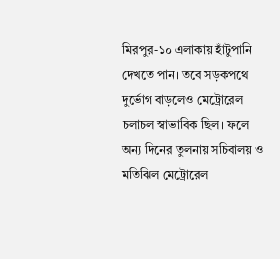মিরপুর-১০ এলাকায় হাঁটুপানি দেখতে পান। তবে সড়কপথে দুর্ভোগ বাড়লেও মেট্রোরেল চলাচল স্বাভাবিক ছিল। ফলে অন্য দিনের তুলনায় সচিবালয় ও মতিঝিল মেট্রোরেল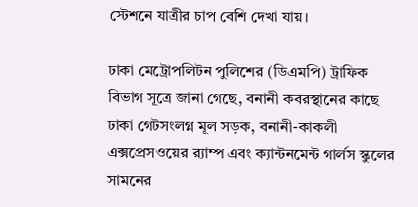স্টেশনে যাত্রীর চাপ বেশি দেখা যায়।

ঢাকা মেট্রোপলিটন পুলিশের (ডিএমপি) ট্রাফিক বিভাগ সূত্রে জানা গেছে, বনানী কবরস্থানের কাছে ঢাকা গেটসংলগ্ন মূল সড়ক, বনানী-কাকলী এক্সপ্রেসওয়ের র‌্যাম্প এবং ক্যান্টনমেন্ট গার্লস স্কুলের সামনের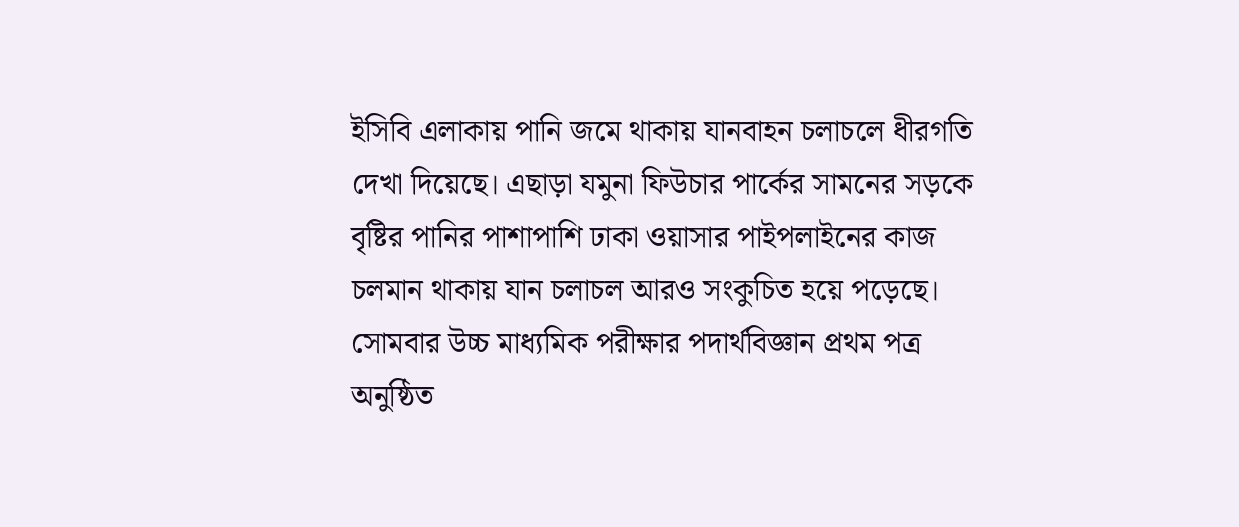ইসিবি এলাকায় পানি জমে থাকায় যানবাহন চলাচলে ধীরগতি দেখা দিয়েছে। এছাড়া যমুনা ফিউচার পার্কের সামনের সড়কে বৃষ্টির পানির পাশাপাশি ঢাকা ওয়াসার পাইপলাইনের কাজ চলমান থাকায় যান চলাচল আরও সংকুচিত হয়ে পড়েছে। সোমবার উচ্চ মাধ্যমিক পরীক্ষার পদার্থবিজ্ঞান প্রথম পত্র অনুষ্ঠিত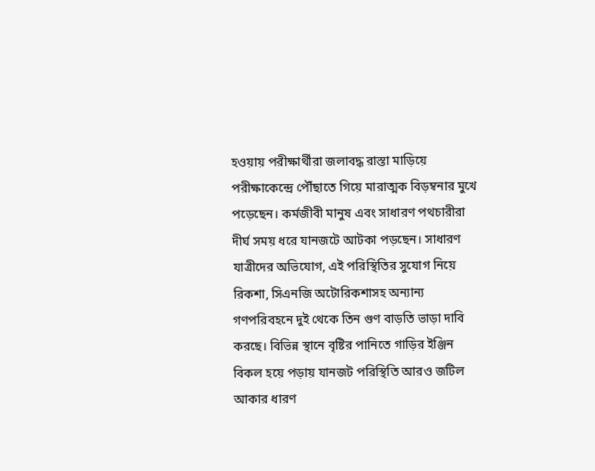হওয়ায় পরীক্ষার্থীরা জলাবদ্ধ রাস্তা মাড়িয়ে পরীক্ষাকেন্দ্রে পৌঁছাতে গিয়ে মারাত্মক বিড়ম্বনার মুখে পড়েছেন। কর্মজীবী মানুষ এবং সাধারণ পথচারীরা দীর্ঘ সময় ধরে যানজটে আটকা পড়ছেন। সাধারণ যাত্রীদের অভিযোগ, এই পরিস্থিতির সুযোগ নিয়ে রিকশা, সিএনজি অটোরিকশাসহ অন্যান্য গণপরিবহনে দুই থেকে তিন গুণ বাড়তি ভাড়া দাবি করছে। বিভিন্ন স্থানে বৃষ্টির পানিতে গাড়ির ইঞ্জিন বিকল হয়ে পড়ায় যানজট পরিস্থিতি আরও জটিল আকার ধারণ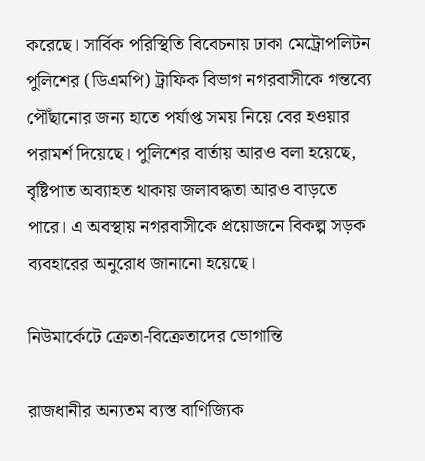করেছে। সার্বিক পরিস্থিতি বিবেচনায় ঢাকা মেট্রোপলিটন পুলিশের (ডিএমপি) ট্রাফিক বিভাগ নগরবাসীকে গন্তব্যে পৌঁছানোর জন্য হাতে পর্যাপ্ত সময় নিয়ে বের হওয়ার পরামর্শ দিয়েছে। পুলিশের বার্তায় আরও বলা হয়েছে, বৃষ্টিপাত অব্যাহত থাকায় জলাবদ্ধতা আরও বাড়তে পারে। এ অবস্থায় নগরবাসীকে প্রয়োজনে বিকল্প সড়ক ব্যবহারের অনুরোধ জানানো হয়েছে।

নিউমার্কেটে ক্রেতা-বিক্রেতাদের ভোগান্তি

রাজধানীর অন্যতম ব্যস্ত বাণিজ্যিক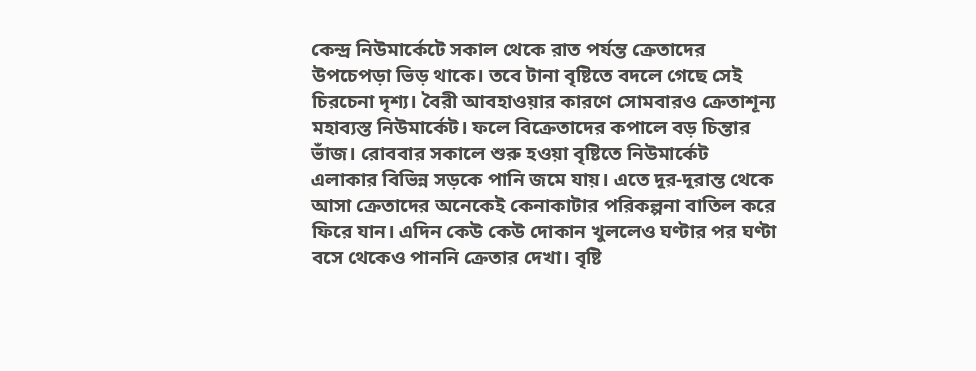কেন্দ্র নিউমার্কেটে সকাল থেকে রাত পর্যন্ত ক্রেতাদের উপচেপড়া ভিড় থাকে। তবে টানা বৃষ্টিতে বদলে গেছে সেই চিরচেনা দৃশ্য। বৈরী আবহাওয়ার কারণে সোমবারও ক্রেতাশূন্য মহাব্যস্ত নিউমার্কেট। ফলে বিক্রেতাদের কপালে বড় চিন্তার ভাঁজ। রোববার সকালে শুরু হওয়া বৃষ্টিতে নিউমার্কেট এলাকার বিভিন্ন সড়কে পানি জমে যায়। এতে দূর-দূরান্ত থেকে আসা ক্রেতাদের অনেকেই কেনাকাটার পরিকল্পনা বাতিল করে ফিরে যান। এদিন কেউ কেউ দোকান খুললেও ঘণ্টার পর ঘণ্টা বসে থেকেও পাননি ক্রেতার দেখা। বৃষ্টি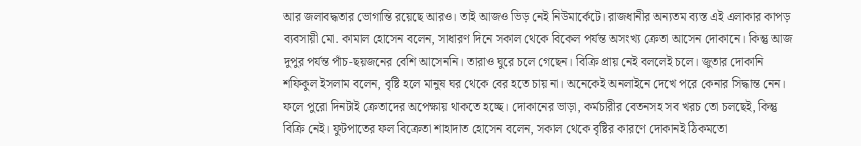আর জলাবদ্ধতার ভোগান্তি রয়েছে আরও। তাই আজও ভিড় নেই নিউমার্কেটে। রাজধানীর অন্যতম ব্যস্ত এই এলাকার কাপড় ব্যবসায়ী মো. কামাল হোসেন বলেন, সাধারণ দিনে সকাল থেকে বিকেল পর্যন্ত অসংখ্য ক্রেতা আসেন দোকানে। কিন্তু আজ দুপুর পর্যন্ত পাঁচ-ছয়জনের বেশি আসেননি। তারাও ঘুরে চলে গেছেন। বিক্রি প্রায় নেই বললেই চলে। জুতার দোকানি শফিকুল ইসলাম বলেন, বৃষ্টি হলে মানুষ ঘর থেকে বের হতে চায় না। অনেকেই অনলাইনে দেখে পরে কেনার সিদ্ধান্ত নেন। ফলে পুরো দিনটাই ক্রেতাদের অপেক্ষায় থাকতে হচ্ছে। দোকানের ভাড়া, কর্মচারীর বেতনসহ সব খরচ তো চলছেই, কিন্তু বিক্রি নেই। ফুটপাতের ফল বিক্রেতা শাহাদাত হোসেন বলেন, সকাল থেকে বৃষ্টির কারণে দোকানই ঠিকমতো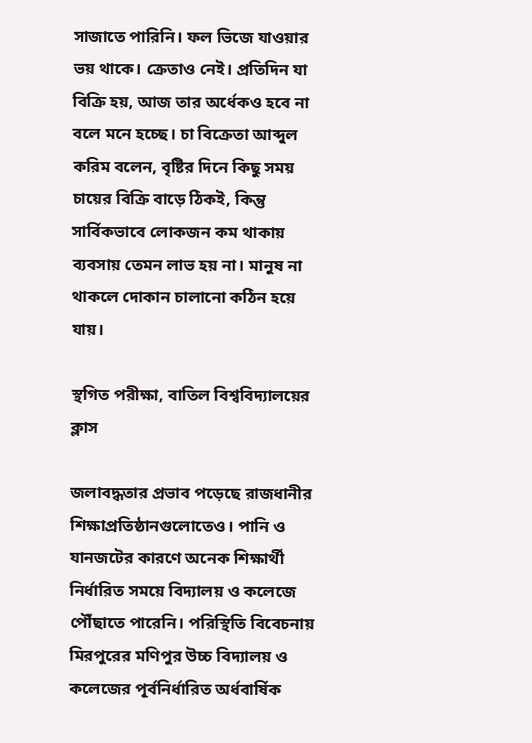সাজাতে পারিনি। ফল ভিজে যাওয়ার ভয় থাকে। ক্রেতাও নেই। প্রতিদিন যা বিক্রি হয়, আজ তার অর্ধেকও হবে না বলে মনে হচ্ছে। চা বিক্রেতা আব্দুল করিম বলেন, বৃষ্টির দিনে কিছু সময় চায়ের বিক্রি বাড়ে ঠিকই, কিন্তু সার্বিকভাবে লোকজন কম থাকায় ব্যবসায় তেমন লাভ হয় না। মানুষ না থাকলে দোকান চালানো কঠিন হয়ে যায়।

স্থগিত পরীক্ষা, বাতিল বিশ্ববিদ্যালয়ের ক্লাস

জলাবদ্ধতার প্রভাব পড়েছে রাজধানীর শিক্ষাপ্রতিষ্ঠানগুলোতেও। পানি ও যানজটের কারণে অনেক শিক্ষার্থী নির্ধারিত সময়ে বিদ্যালয় ও কলেজে পৌঁছাতে পারেনি। পরিস্থিতি বিবেচনায় মিরপুরের মণিপুর উচ্চ বিদ্যালয় ও কলেজের পূর্বনির্ধারিত অর্ধবার্ষিক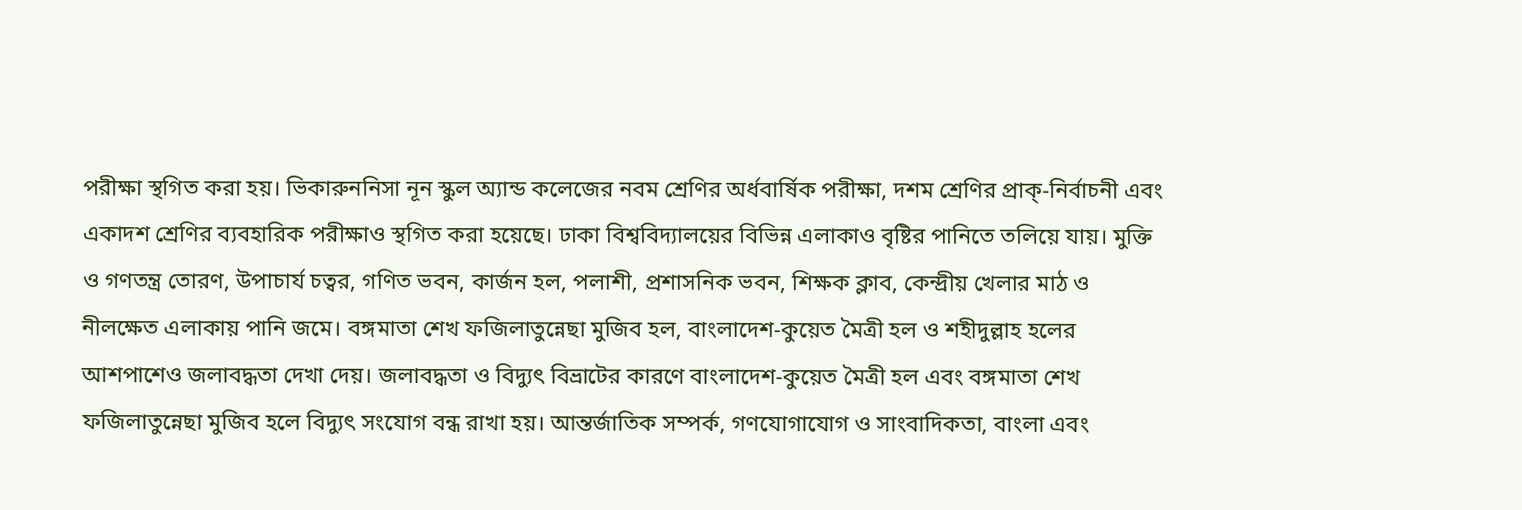পরীক্ষা স্থগিত করা হয়। ভিকারুননিসা নূন স্কুল অ্যান্ড কলেজের নবম শ্রেণির অর্ধবার্ষিক পরীক্ষা, দশম শ্রেণির প্রাক্-নির্বাচনী এবং একাদশ শ্রেণির ব্যবহারিক পরীক্ষাও স্থগিত করা হয়েছে। ঢাকা বিশ্ববিদ্যালয়ের বিভিন্ন এলাকাও বৃষ্টির পানিতে তলিয়ে যায়। মুক্তি ও গণতন্ত্র তোরণ, উপাচার্য চত্বর, গণিত ভবন, কার্জন হল, পলাশী, প্রশাসনিক ভবন, শিক্ষক ক্লাব, কেন্দ্রীয় খেলার মাঠ ও নীলক্ষেত এলাকায় পানি জমে। বঙ্গমাতা শেখ ফজিলাতুন্নেছা মুজিব হল, বাংলাদেশ-কুয়েত মৈত্রী হল ও শহীদুল্লাহ হলের আশপাশেও জলাবদ্ধতা দেখা দেয়। জলাবদ্ধতা ও বিদ্যুৎ বিভ্রাটের কারণে বাংলাদেশ-কুয়েত মৈত্রী হল এবং বঙ্গমাতা শেখ ফজিলাতুন্নেছা মুজিব হলে বিদ্যুৎ সংযোগ বন্ধ রাখা হয়। আন্তর্জাতিক সম্পর্ক, গণযোগাযোগ ও সাংবাদিকতা, বাংলা এবং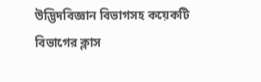উদ্ভিদবিজ্ঞান বিভাগসহ কয়েকটি বিভাগের ক্লাস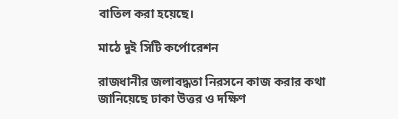বাতিল করা হয়েছে।

মাঠে দুই সিটি কর্পোরেশন

রাজধানীর জলাবদ্ধতা নিরসনে কাজ করার কথা জানিয়েছে ঢাকা উত্তর ও দক্ষিণ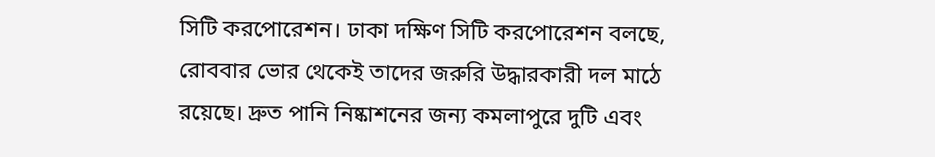সিটি করপোরেশন। ঢাকা দক্ষিণ সিটি করপোরেশন বলছে, রোববার ভোর থেকেই তাদের জরুরি উদ্ধারকারী দল মাঠে রয়েছে। দ্রুত পানি নিষ্কাশনের জন্য কমলাপুরে দুটি এবং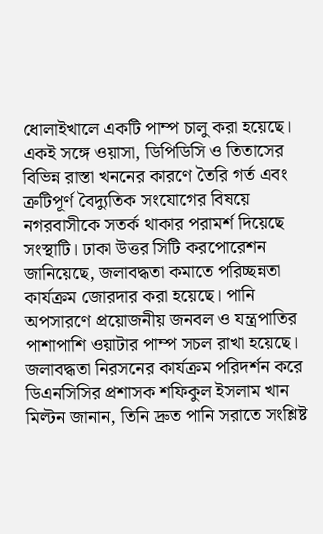ধোলাইখালে একটি পাম্প চালু করা হয়েছে। একই সঙ্গে ওয়াসা, ডিপিডিসি ও তিতাসের বিভিন্ন রাস্তা খননের কারণে তৈরি গর্ত এবং ত্রুটিপূর্ণ বৈদ্যুতিক সংযোগের বিষয়ে নগরবাসীকে সতর্ক থাকার পরামর্শ দিয়েছে সংস্থাটি। ঢাকা উত্তর সিটি করপোরেশন জানিয়েছে, জলাবদ্ধতা কমাতে পরিচ্ছন্নতা কার্যক্রম জোরদার করা হয়েছে। পানি অপসারণে প্রয়োজনীয় জনবল ও যন্ত্রপাতির পাশাপাশি ওয়াটার পাম্প সচল রাখা হয়েছে। জলাবদ্ধতা নিরসনের কার্যক্রম পরিদর্শন করে ডিএনসিসির প্রশাসক শফিকুল ইসলাম খান মিল্টন জানান, তিনি দ্রুত পানি সরাতে সংশ্লিষ্ট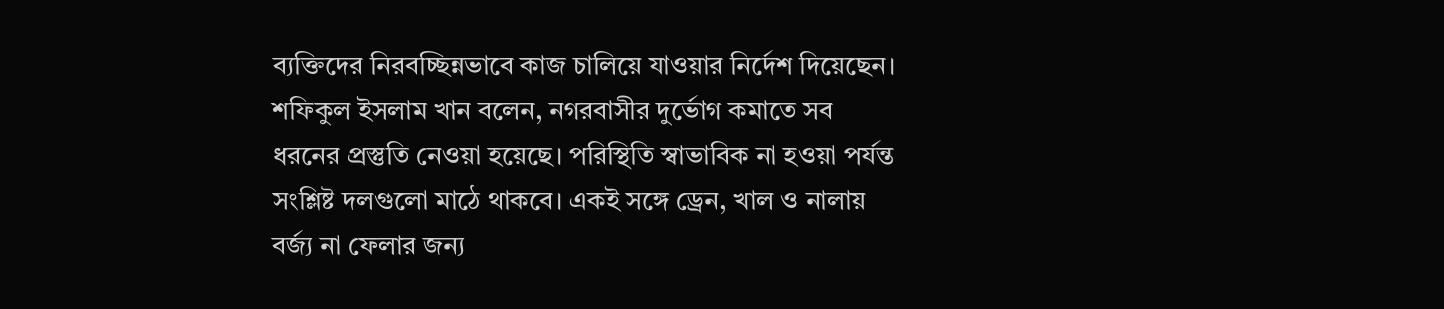ব্যক্তিদের নিরবচ্ছিন্নভাবে কাজ চালিয়ে যাওয়ার নির্দেশ দিয়েছেন। শফিকুল ইসলাম খান বলেন, নগরবাসীর দুর্ভোগ কমাতে সব ধরনের প্রস্তুতি নেওয়া হয়েছে। পরিস্থিতি স্বাভাবিক না হওয়া পর্যন্ত সংশ্লিষ্ট দলগুলো মাঠে থাকবে। একই সঙ্গে ড্রেন, খাল ও নালায় বর্জ্য না ফেলার জন্য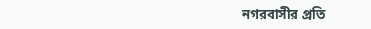নগরবাসীর প্রতি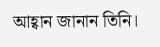আহ্বান জানান তিনি।